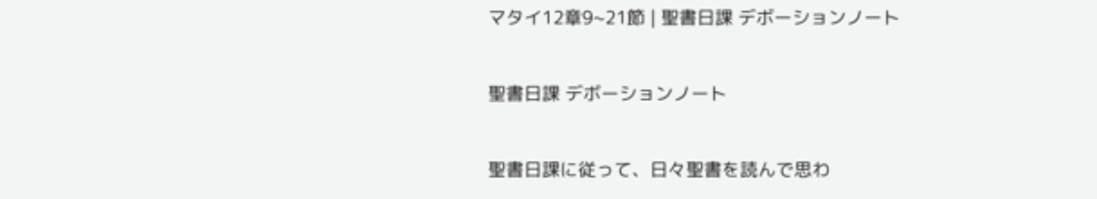マタイ12章9~21節 | 聖書日課 デボーションノート

聖書日課 デボーションノート

聖書日課に従って、日々聖書を読んで思わ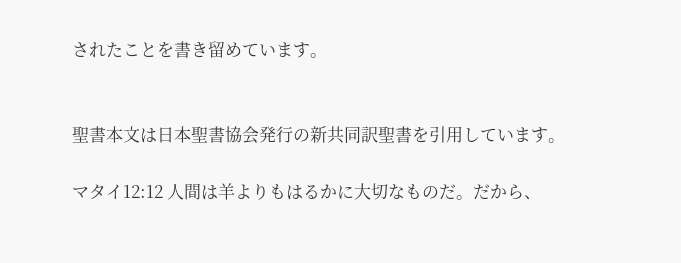されたことを書き留めています。


聖書本文は日本聖書協会発行の新共同訳聖書を引用しています。

マタイ12:12 人間は羊よりもはるかに大切なものだ。だから、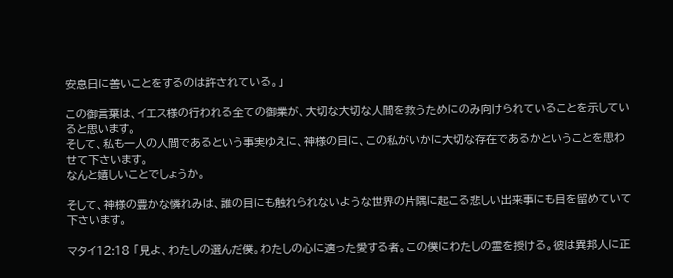安息日に善いことをするのは許されている。」

この御言葉は、イエス様の行われる全ての御業が、大切な大切な人間を救うためにのみ向けられていることを示していると思います。
そして、私も一人の人間であるという事実ゆえに、神様の目に、この私がいかに大切な存在であるかということを思わせて下さいます。
なんと嬉しいことでしょうか。

そして、神様の豊かな憐れみは、誰の目にも触れられないような世界の片隅に起こる悲しい出来事にも目を留めていて下さいます。

マタイ12:18 「見よ、わたしの選んだ僕。わたしの心に適った愛する者。この僕にわたしの霊を授ける。彼は異邦人に正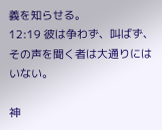義を知らせる。
12:19 彼は争わず、叫ばず、その声を聞く者は大通りにはいない。

神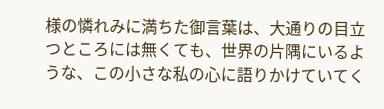様の憐れみに満ちた御言葉は、大通りの目立つところには無くても、世界の片隅にいるような、この小さな私の心に語りかけていてく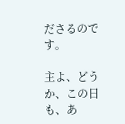ださるのです。

主よ、どうか、この日も、あ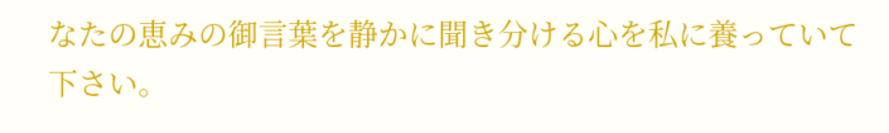なたの恵みの御言葉を静かに聞き分ける心を私に養っていて下さい。